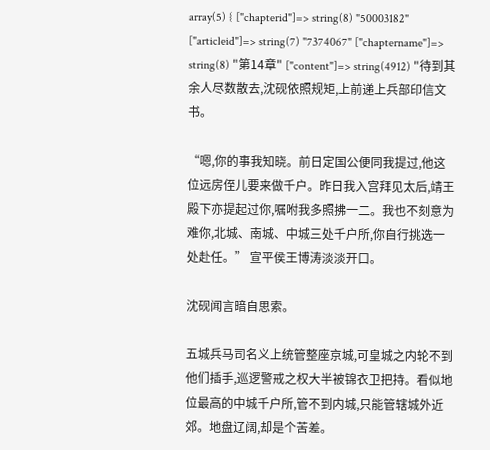array(5) { ["chapterid"]=> string(8) "50003182" ["articleid"]=> string(7) "7374067" ["chaptername"]=> string(8) "第14章" ["content"]=> string(4912) "待到其余人尽数散去,沈砚依照规矩,上前递上兵部印信文书。

“嗯,你的事我知晓。前日定国公便同我提过,他这位远房侄儿要来做千户。昨日我入宫拜见太后,靖王殿下亦提起过你,嘱咐我多照拂一二。我也不刻意为难你,北城、南城、中城三处千户所,你自行挑选一处赴任。” 宣平侯王博涛淡淡开口。

沈砚闻言暗自思索。

五城兵马司名义上统管整座京城,可皇城之内轮不到他们插手,巡逻警戒之权大半被锦衣卫把持。看似地位最高的中城千户所,管不到内城,只能管辖城外近郊。地盘辽阔,却是个苦差。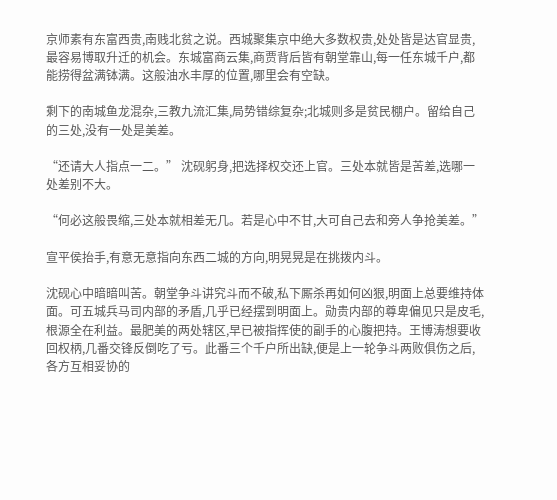京师素有东富西贵,南贱北贫之说。西城聚集京中绝大多数权贵,处处皆是达官显贵,最容易博取升迁的机会。东城富商云集,商贾背后皆有朝堂靠山,每一任东城千户,都能捞得盆满钵满。这般油水丰厚的位置,哪里会有空缺。

剩下的南城鱼龙混杂,三教九流汇集,局势错综复杂;北城则多是贫民棚户。留给自己的三处,没有一处是美差。

“还请大人指点一二。” 沈砚躬身,把选择权交还上官。三处本就皆是苦差,选哪一处差别不大。

“何必这般畏缩,三处本就相差无几。若是心中不甘,大可自己去和旁人争抢美差。”

宣平侯抬手,有意无意指向东西二城的方向,明晃晃是在挑拨内斗。

沈砚心中暗暗叫苦。朝堂争斗讲究斗而不破,私下厮杀再如何凶狠,明面上总要维持体面。可五城兵马司内部的矛盾,几乎已经摆到明面上。勋贵内部的尊卑偏见只是皮毛,根源全在利益。最肥美的两处辖区,早已被指挥使的副手的心腹把持。王博涛想要收回权柄,几番交锋反倒吃了亏。此番三个千户所出缺,便是上一轮争斗两败俱伤之后,各方互相妥协的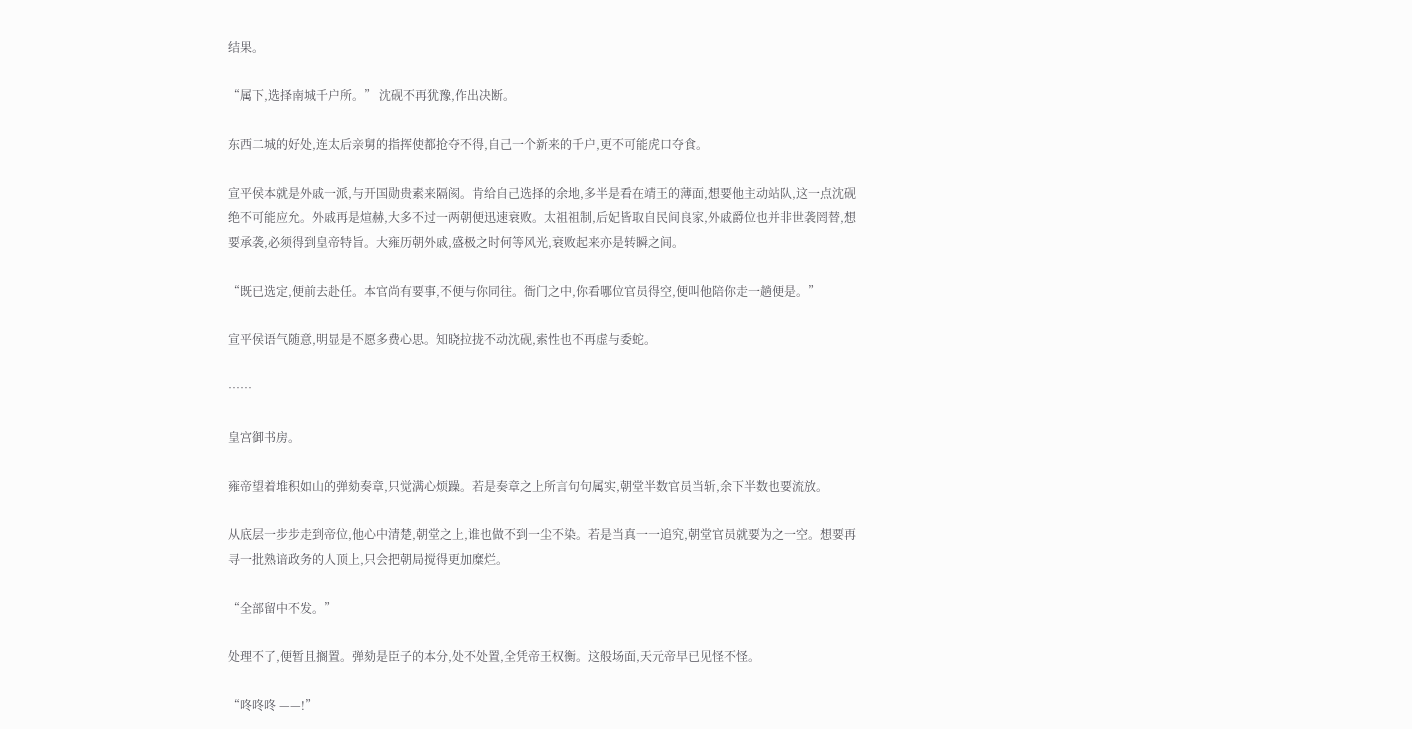结果。

“属下,选择南城千户所。” 沈砚不再犹豫,作出决断。

东西二城的好处,连太后亲舅的指挥使都抢夺不得,自己一个新来的千户,更不可能虎口夺食。

宣平侯本就是外戚一派,与开国勋贵素来隔阂。肯给自己选择的余地,多半是看在靖王的薄面,想要他主动站队,这一点沈砚绝不可能应允。外戚再是煊赫,大多不过一两朝便迅速衰败。太祖祖制,后妃皆取自民间良家,外戚爵位也并非世袭罔替,想要承袭,必须得到皇帝特旨。大雍历朝外戚,盛极之时何等风光,衰败起来亦是转瞬之间。

“既已选定,便前去赴任。本官尚有要事,不便与你同往。衙门之中,你看哪位官员得空,便叫他陪你走一趟便是。”

宣平侯语气随意,明显是不愿多费心思。知晓拉拢不动沈砚,索性也不再虚与委蛇。

……

皇宫御书房。

雍帝望着堆积如山的弹劾奏章,只觉满心烦躁。若是奏章之上所言句句属实,朝堂半数官员当斩,余下半数也要流放。

从底层一步步走到帝位,他心中清楚,朝堂之上,谁也做不到一尘不染。若是当真一一追究,朝堂官员就要为之一空。想要再寻一批熟谙政务的人顶上,只会把朝局搅得更加糜烂。

“全部留中不发。”

处理不了,便暂且搁置。弹劾是臣子的本分,处不处置,全凭帝王权衡。这般场面,天元帝早已见怪不怪。

“咚咚咚 ——!”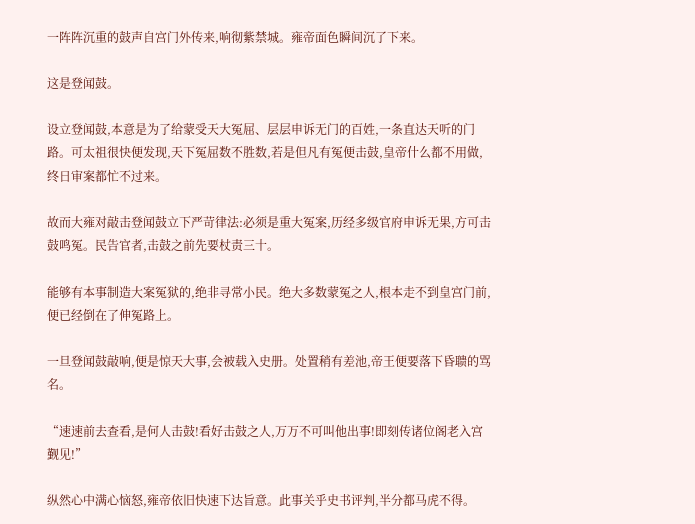一阵阵沉重的鼓声自宫门外传来,响彻紫禁城。雍帝面色瞬间沉了下来。

这是登闻鼓。

设立登闻鼓,本意是为了给蒙受天大冤屈、层层申诉无门的百姓,一条直达天听的门路。可太祖很快便发现,天下冤屈数不胜数,若是但凡有冤便击鼓,皇帝什么都不用做,终日审案都忙不过来。

故而大雍对敲击登闻鼓立下严苛律法:必须是重大冤案,历经多级官府申诉无果,方可击鼓鸣冤。民告官者,击鼓之前先要杖责三十。

能够有本事制造大案冤狱的,绝非寻常小民。绝大多数蒙冤之人,根本走不到皇宫门前,便已经倒在了伸冤路上。

一旦登闻鼓敲响,便是惊天大事,会被载入史册。处置稍有差池,帝王便要落下昏聩的骂名。

“速速前去查看,是何人击鼓!看好击鼓之人,万万不可叫他出事!即刻传诸位阁老入宫觐见!”

纵然心中满心恼怒,雍帝依旧快速下达旨意。此事关乎史书评判,半分都马虎不得。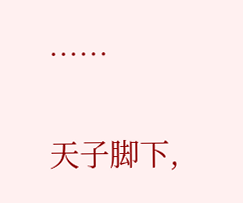……

天子脚下,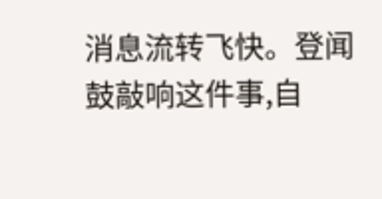消息流转飞快。登闻鼓敲响这件事,自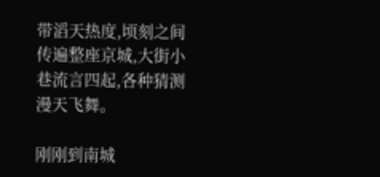带滔天热度,顷刻之间传遍整座京城,大街小巷流言四起,各种猜测漫天飞舞。

刚刚到南城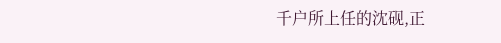千户所上任的沈砚,正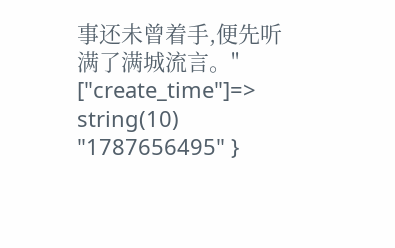事还未曾着手,便先听满了满城流言。" ["create_time"]=> string(10) "1787656495" }